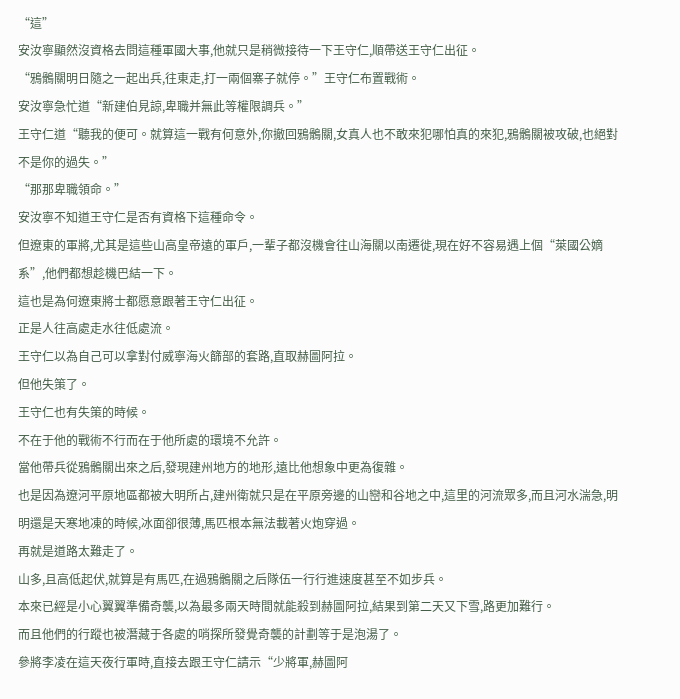“這”
安汝寧顯然沒資格去問這種軍國大事,他就只是稍微接待一下王守仁,順帶送王守仁出征。
“鴉鶻關明日隨之一起出兵,往東走,打一兩個寨子就停。”王守仁布置戰術。
安汝寧急忙道“新建伯見諒,卑職并無此等權限調兵。”
王守仁道“聽我的便可。就算這一戰有何意外,你撤回鴉鶻關,女真人也不敢來犯哪怕真的來犯,鴉鶻關被攻破,也絕對不是你的過失。”
“那那卑職領命。”
安汝寧不知道王守仁是否有資格下這種命令。
但遼東的軍將,尤其是這些山高皇帝遠的軍戶,一輩子都沒機會往山海關以南遷徙,現在好不容易遇上個“萊國公嫡系”,他們都想趁機巴結一下。
這也是為何遼東將士都愿意跟著王守仁出征。
正是人往高處走水往低處流。
王守仁以為自己可以拿對付威寧海火篩部的套路,直取赫圖阿拉。
但他失策了。
王守仁也有失策的時候。
不在于他的戰術不行而在于他所處的環境不允許。
當他帶兵從鴉鶻關出來之后,發現建州地方的地形,遠比他想象中更為復雜。
也是因為遼河平原地區都被大明所占,建州衛就只是在平原旁邊的山巒和谷地之中,這里的河流眾多,而且河水湍急,明明還是天寒地凍的時候,冰面卻很薄,馬匹根本無法載著火炮穿過。
再就是道路太難走了。
山多,且高低起伏,就算是有馬匹,在過鴉鶻關之后隊伍一行行進速度甚至不如步兵。
本來已經是小心翼翼準備奇襲,以為最多兩天時間就能殺到赫圖阿拉,結果到第二天又下雪,路更加難行。
而且他們的行蹤也被潛藏于各處的哨探所發覺奇襲的計劃等于是泡湯了。
參將李凌在這天夜行軍時,直接去跟王守仁請示“少將軍,赫圖阿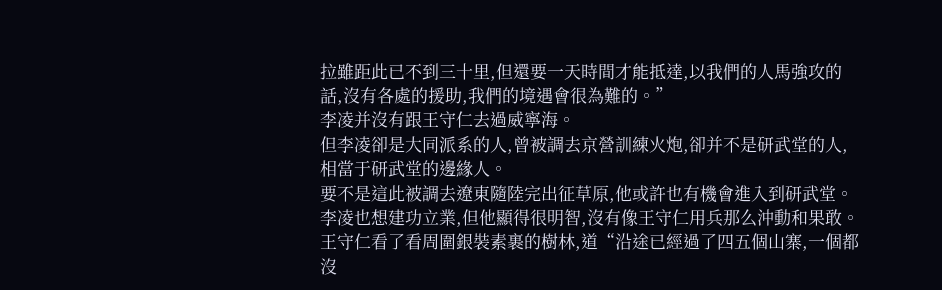拉雖距此已不到三十里,但還要一天時間才能抵達,以我們的人馬強攻的話,沒有各處的援助,我們的境遇會很為難的。”
李凌并沒有跟王守仁去過威寧海。
但李凌卻是大同派系的人,曾被調去京營訓練火炮,卻并不是研武堂的人,相當于研武堂的邊緣人。
要不是這此被調去遼東隨陸完出征草原,他或許也有機會進入到研武堂。
李凌也想建功立業,但他顯得很明智,沒有像王守仁用兵那么沖動和果敢。
王守仁看了看周圍銀裝素裹的樹林,道“沿途已經過了四五個山寨,一個都沒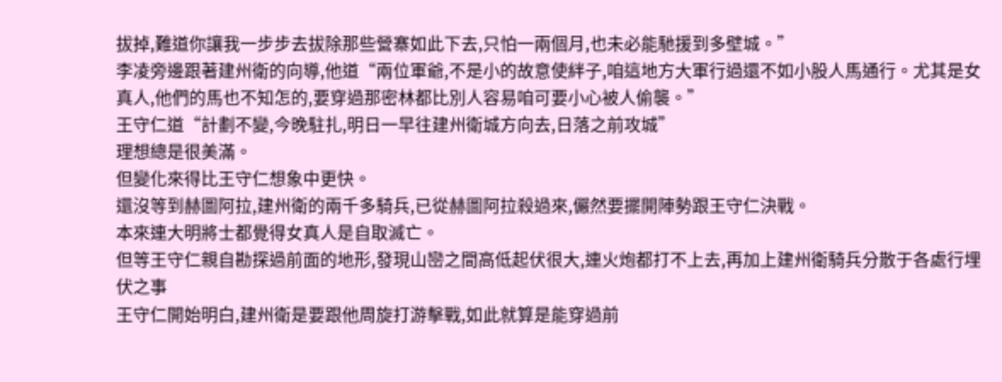拔掉,難道你讓我一步步去拔除那些營寨如此下去,只怕一兩個月,也未必能馳援到多壁城。”
李凌旁邊跟著建州衛的向導,他道“兩位軍爺,不是小的故意使絆子,咱這地方大軍行過還不如小股人馬通行。尤其是女真人,他們的馬也不知怎的,要穿過那密林都比別人容易咱可要小心被人偷襲。”
王守仁道“計劃不變,今晚駐扎,明日一早往建州衛城方向去,日落之前攻城”
理想總是很美滿。
但變化來得比王守仁想象中更快。
還沒等到赫圖阿拉,建州衛的兩千多騎兵,已從赫圖阿拉殺過來,儼然要擺開陣勢跟王守仁決戰。
本來連大明將士都覺得女真人是自取滅亡。
但等王守仁親自勘探過前面的地形,發現山巒之間高低起伏很大,連火炮都打不上去,再加上建州衛騎兵分散于各處行埋伏之事
王守仁開始明白,建州衛是要跟他周旋打游擊戰,如此就算是能穿過前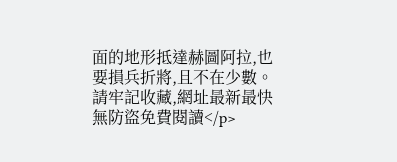面的地形抵達赫圖阿拉,也要損兵折將,且不在少數。請牢記收藏,網址最新最快無防盜免費閱讀</p>